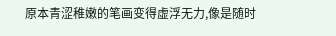原本青涩稚嫩的笔画变得虚浮无力,像是随时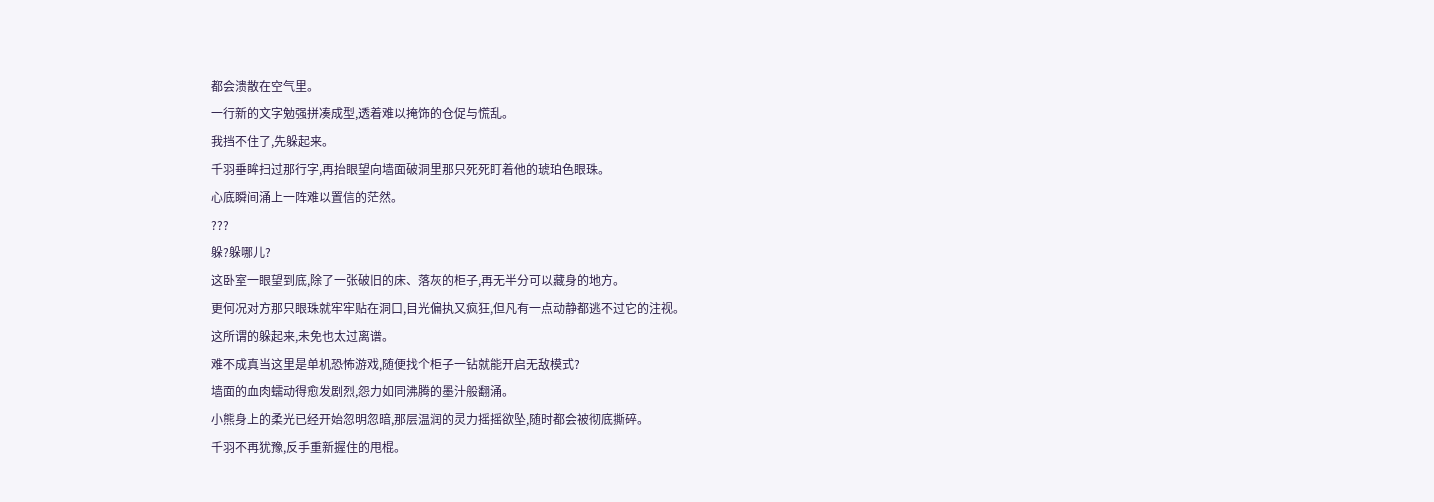都会溃散在空气里。
一行新的文字勉强拼凑成型,透着难以掩饰的仓促与慌乱。
我挡不住了,先躲起来。
千羽垂眸扫过那行字,再抬眼望向墙面破洞里那只死死盯着他的琥珀色眼珠。
心底瞬间涌上一阵难以置信的茫然。
???
躲?躲哪儿?
这卧室一眼望到底,除了一张破旧的床、落灰的柜子,再无半分可以藏身的地方。
更何况对方那只眼珠就牢牢贴在洞口,目光偏执又疯狂,但凡有一点动静都逃不过它的注视。
这所谓的躲起来,未免也太过离谱。
难不成真当这里是单机恐怖游戏,随便找个柜子一钻就能开启无敌模式?
墙面的血肉蠕动得愈发剧烈,怨力如同沸腾的墨汁般翻涌。
小熊身上的柔光已经开始忽明忽暗,那层温润的灵力摇摇欲坠,随时都会被彻底撕碎。
千羽不再犹豫,反手重新握住的甩棍。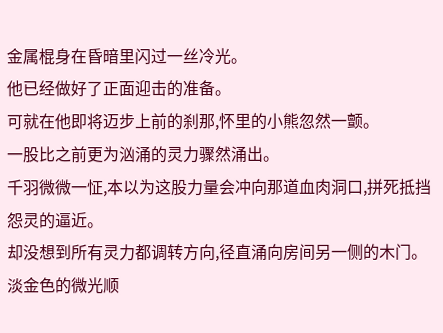金属棍身在昏暗里闪过一丝冷光。
他已经做好了正面迎击的准备。
可就在他即将迈步上前的刹那,怀里的小熊忽然一颤。
一股比之前更为汹涌的灵力骤然涌出。
千羽微微一怔,本以为这股力量会冲向那道血肉洞口,拼死抵挡怨灵的逼近。
却没想到所有灵力都调转方向,径直涌向房间另一侧的木门。
淡金色的微光顺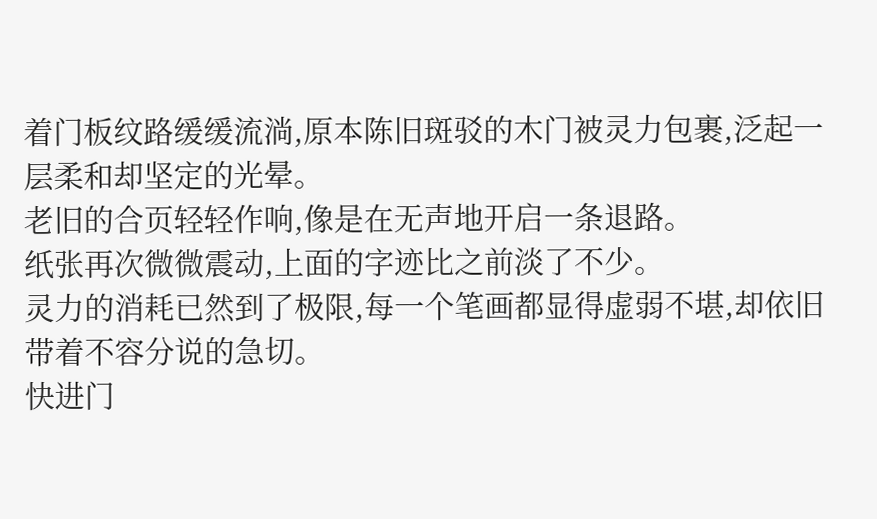着门板纹路缓缓流淌,原本陈旧斑驳的木门被灵力包裹,泛起一层柔和却坚定的光晕。
老旧的合页轻轻作响,像是在无声地开启一条退路。
纸张再次微微震动,上面的字迹比之前淡了不少。
灵力的消耗已然到了极限,每一个笔画都显得虚弱不堪,却依旧带着不容分说的急切。
快进门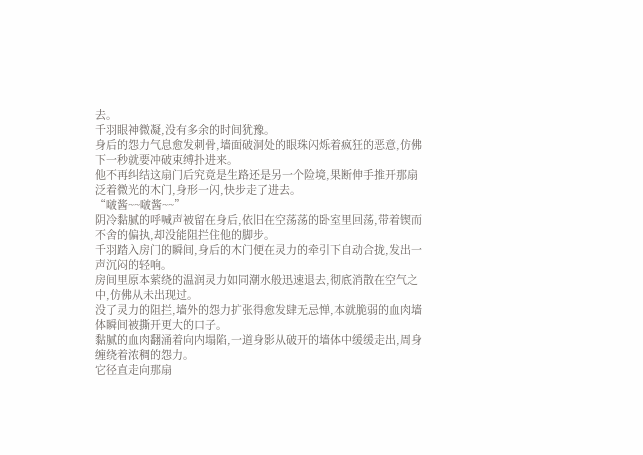去。
千羽眼神微凝,没有多余的时间犹豫。
身后的怨力气息愈发刺骨,墙面破洞处的眼珠闪烁着疯狂的恶意,仿佛下一秒就要冲破束缚扑进来。
他不再纠结这扇门后究竟是生路还是另一个险境,果断伸手推开那扇泛着微光的木门,身形一闪,快步走了进去。
“啵酱~~啵酱~~”
阴冷黏腻的呼喊声被留在身后,依旧在空荡荡的卧室里回荡,带着锲而不舍的偏执,却没能阻拦住他的脚步。
千羽踏入房门的瞬间,身后的木门便在灵力的牵引下自动合拢,发出一声沉闷的轻响。
房间里原本萦绕的温润灵力如同潮水般迅速退去,彻底消散在空气之中,仿佛从未出现过。
没了灵力的阻拦,墙外的怨力扩张得愈发肆无忌惮,本就脆弱的血肉墙体瞬间被撕开更大的口子。
黏腻的血肉翻涌着向内塌陷,一道身影从破开的墙体中缓缓走出,周身缠绕着浓稠的怨力。
它径直走向那扇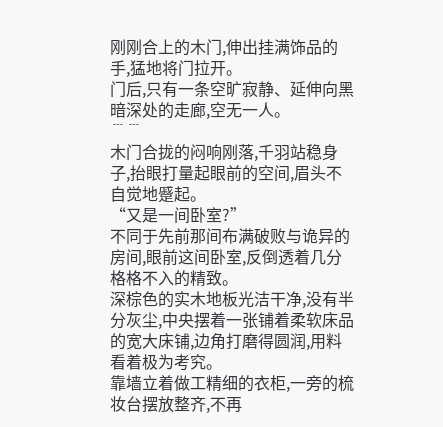刚刚合上的木门,伸出挂满饰品的手,猛地将门拉开。
门后,只有一条空旷寂静、延伸向黑暗深处的走廊,空无一人。
﹉﹉
木门合拢的闷响刚落,千羽站稳身子,抬眼打量起眼前的空间,眉头不自觉地蹙起。
“又是一间卧室?”
不同于先前那间布满破败与诡异的房间,眼前这间卧室,反倒透着几分格格不入的精致。
深棕色的实木地板光洁干净,没有半分灰尘,中央摆着一张铺着柔软床品的宽大床铺,边角打磨得圆润,用料看着极为考究。
靠墙立着做工精细的衣柜,一旁的梳妆台摆放整齐,不再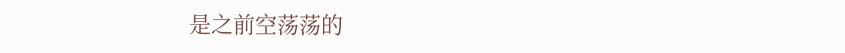是之前空荡荡的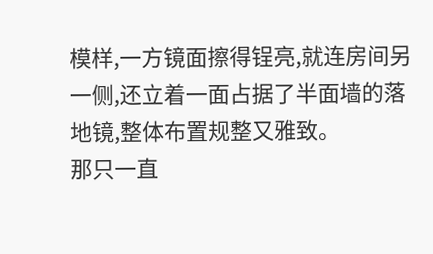模样,一方镜面擦得锃亮,就连房间另一侧,还立着一面占据了半面墙的落地镜,整体布置规整又雅致。
那只一直